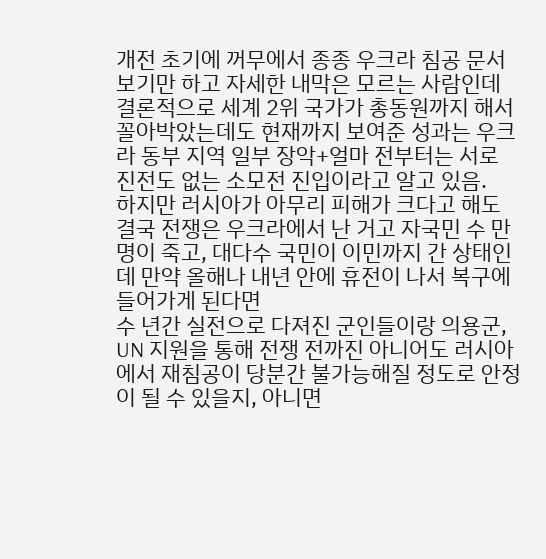개전 초기에 꺼무에서 종종 우크라 침공 문서 보기만 하고 자세한 내막은 모르는 사람인데
결론적으로 세계 2위 국가가 총동원까지 해서 꼴아박았는데도 현재까지 보여준 성과는 우크라 동부 지역 일부 장악+얼마 전부터는 서로 진전도 없는 소모전 진입이라고 알고 있음.
하지만 러시아가 아무리 피해가 크다고 해도 결국 전쟁은 우크라에서 난 거고 자국민 수 만명이 죽고, 대다수 국민이 이민까지 간 상태인데 만약 올해나 내년 안에 휴전이 나서 복구에 들어가게 된다면
수 년간 실전으로 다져진 군인들이랑 의용군, UN 지원을 통해 전쟁 전까진 아니어도 러시아에서 재침공이 당분간 불가능해질 정도로 안정이 될 수 있을지, 아니면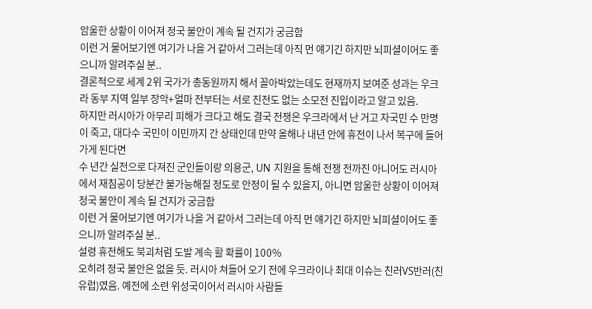암울한 상황이 이어져 정국 불안이 계속 될 건지가 궁금함
이런 거 물어보기엔 여기가 나을 거 같아서 그러는데 아직 먼 얘기긴 하지만 뇌피셜이어도 좋으니까 알려주실 분..
결론적으로 세계 2위 국가가 총동원까지 해서 꼴아박았는데도 현재까지 보여준 성과는 우크라 동부 지역 일부 장악+얼마 전부터는 서로 진전도 없는 소모전 진입이라고 알고 있음.
하지만 러시아가 아무리 피해가 크다고 해도 결국 전쟁은 우크라에서 난 거고 자국민 수 만명이 죽고, 대다수 국민이 이민까지 간 상태인데 만약 올해나 내년 안에 휴전이 나서 복구에 들어가게 된다면
수 년간 실전으로 다져진 군인들이랑 의용군, UN 지원을 통해 전쟁 전까진 아니어도 러시아에서 재침공이 당분간 불가능해질 정도로 안정이 될 수 있을지, 아니면 암울한 상황이 이어져 정국 불안이 계속 될 건지가 궁금함
이런 거 물어보기엔 여기가 나을 거 같아서 그러는데 아직 먼 얘기긴 하지만 뇌피셜이어도 좋으니까 알려주실 분..
설령 휴전해도 북괴처럼 도발 계속 활 확률이 100%
오히려 정국 불안은 없을 듯. 러시아 쳐들어 오기 전에 우크라이나 최대 이슈는 친러VS반러(친유럽)였음. 예전에 소련 위성국이어서 러시아 사람들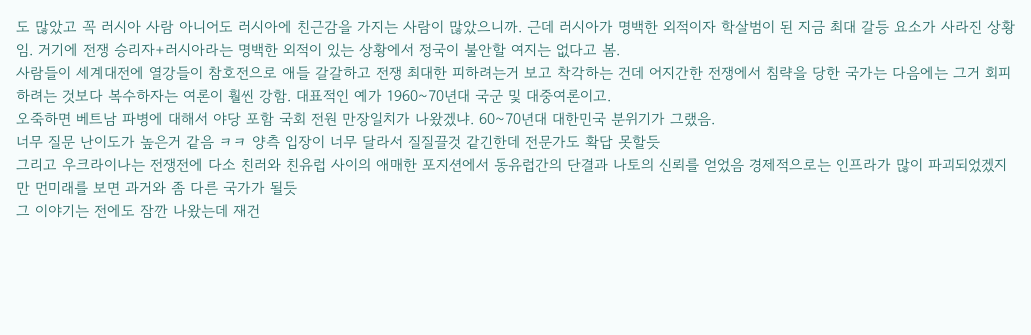도 많았고 꼭 러시아 사람 아니어도 러시아에 친근감을 가지는 사람이 많았으니까. 근데 러시아가 명백한 외적이자 학살범이 된 지금 최대 갈등 요소가 사라진 상황임. 거기에 전쟁 승리자+러시아라는 명백한 외적이 있는 상황에서 정국이 불안할 여지는 없다고 봄.
사람들이 세계대전에 열강들이 참호전으로 애들 갈갈하고 전쟁 최대한 피하려는거 보고 착각하는 건데 어지간한 전쟁에서 침략을 당한 국가는 다음에는 그거 회피하려는 것보다 복수하자는 여론이 훨씬 강함. 대표적인 예가 1960~70년대 국군 및 대중여론이고.
오죽하면 베트남 파병에 대해서 야당 포함 국회 전원 만장일치가 나왔겠냐. 60~70년대 대한민국 분위기가 그랬음.
너무 질문 난이도가 높은거 같음 ㅋㅋ 양측 입장이 너무 달라서 질질끌것 같긴한데 전문가도 확답 못할듯
그리고 우크라이나는 전쟁전에 다소 친러와 친유럽 사이의 애매한 포지션에서 동유럽간의 단결과 나토의 신뢰를 얻었음 경제적으로는 인프라가 많이 파괴되었겠지만 먼미래를 보면 과거와 좀 다른 국가가 될듯
그 이야기는 전에도 잠깐 나왔는데 재건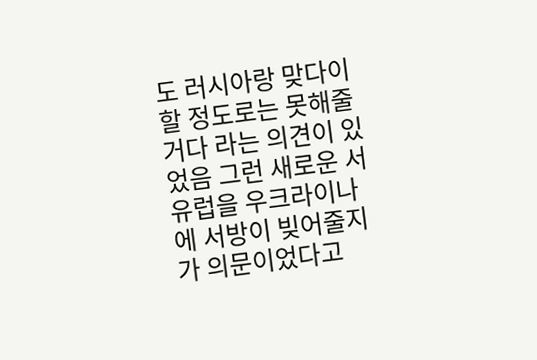도 러시아랑 맞다이 할 정도로는 못해줄 거다 라는 의견이 있었음 그런 새로운 서유럽을 우크라이나에 서방이 빚어줄지가 의문이었다고